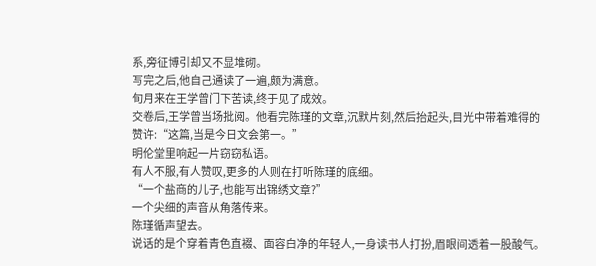系,旁征博引却又不显堆砌。
写完之后,他自己通读了一遍,颇为满意。
旬月来在王学曾门下苦读,终于见了成效。
交卷后,王学曾当场批阅。他看完陈瑾的文章,沉默片刻,然后抬起头,目光中带着难得的赞许:“这篇,当是今日文会第一。”
明伦堂里响起一片窃窃私语。
有人不服,有人赞叹,更多的人则在打听陈瑾的底细。
“一个盐商的儿子,也能写出锦绣文章?”
一个尖细的声音从角落传来。
陈瑾循声望去。
说话的是个穿着青色直裰、面容白净的年轻人,一身读书人打扮,眉眼间透着一股酸气。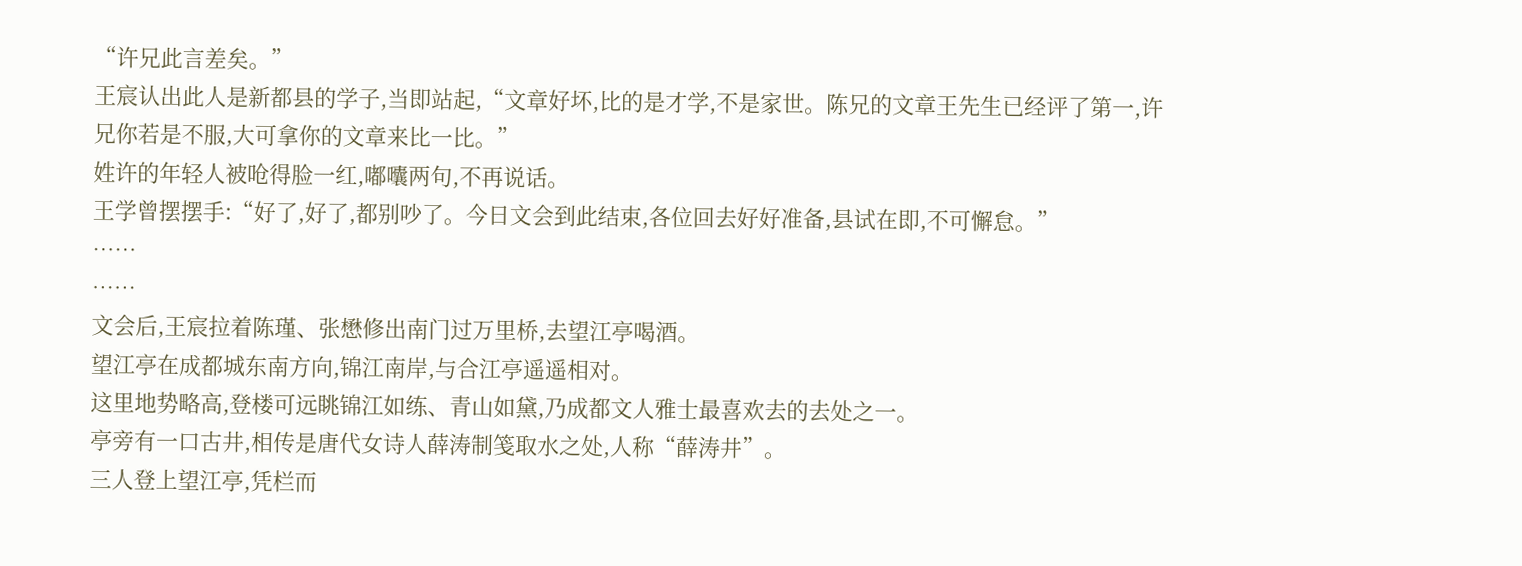“许兄此言差矣。”
王宸认出此人是新都县的学子,当即站起,“文章好坏,比的是才学,不是家世。陈兄的文章王先生已经评了第一,许兄你若是不服,大可拿你的文章来比一比。”
姓许的年轻人被呛得脸一红,嘟囔两句,不再说话。
王学曾摆摆手:“好了,好了,都别吵了。今日文会到此结束,各位回去好好准备,县试在即,不可懈怠。”
……
……
文会后,王宸拉着陈瑾、张懋修出南门过万里桥,去望江亭喝酒。
望江亭在成都城东南方向,锦江南岸,与合江亭遥遥相对。
这里地势略高,登楼可远眺锦江如练、青山如黛,乃成都文人雅士最喜欢去的去处之一。
亭旁有一口古井,相传是唐代女诗人薛涛制笺取水之处,人称“薛涛井”。
三人登上望江亭,凭栏而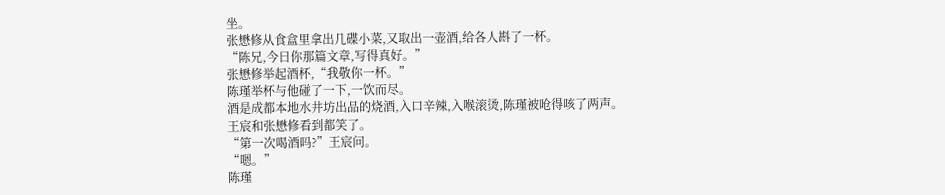坐。
张懋修从食盒里拿出几碟小菜,又取出一壶酒,给各人斟了一杯。
“陈兄,今日你那篇文章,写得真好。”
张懋修举起酒杯,“我敬你一杯。”
陈瑾举杯与他碰了一下,一饮而尽。
酒是成都本地水井坊出品的烧酒,入口辛辣,入喉滚烫,陈瑾被呛得咳了两声。
王宸和张懋修看到都笑了。
“第一次喝酒吗?”王宸问。
“嗯。”
陈瑾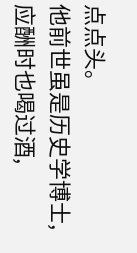点点头。
他前世虽是历史学博士,应酬时也喝过酒,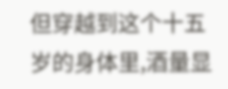但穿越到这个十五岁的身体里,酒量显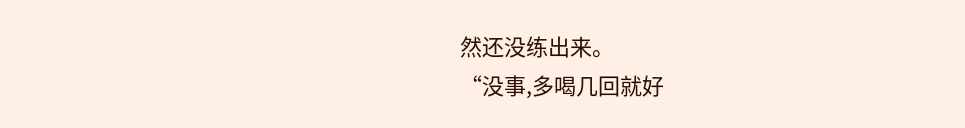然还没练出来。
“没事,多喝几回就好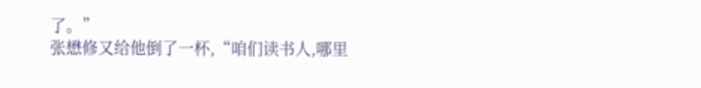了。”
张懋修又给他倒了一杯,“咱们读书人,哪里